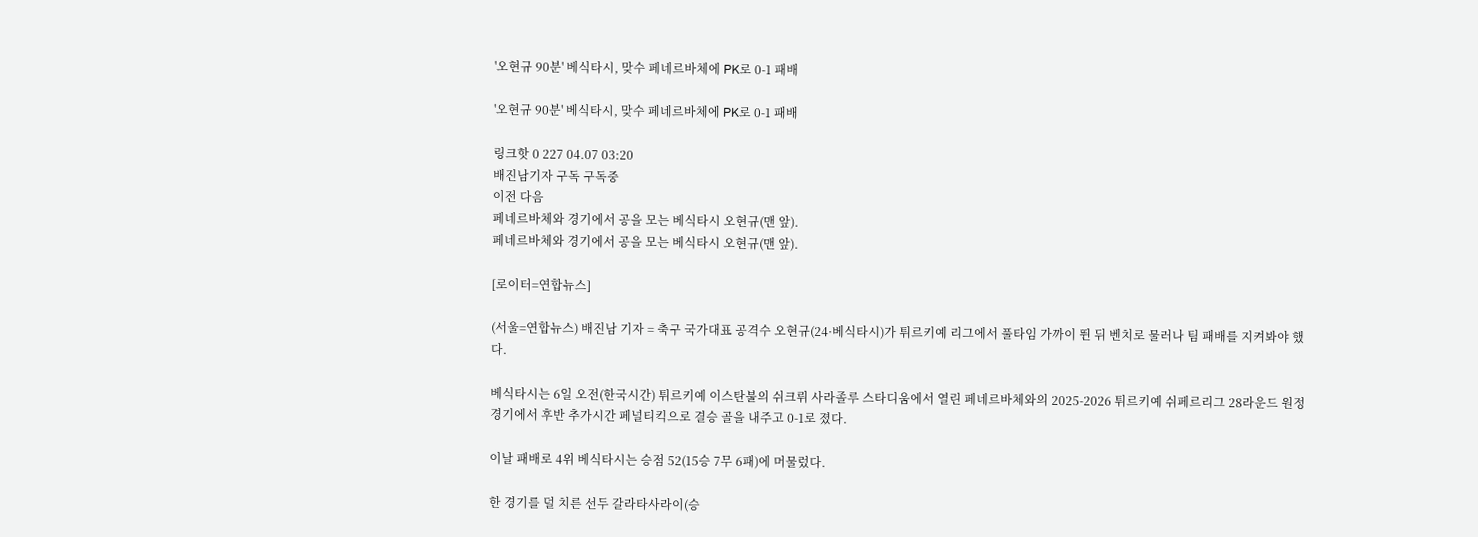'오현규 90분' 베식타시, 맞수 페네르바체에 PK로 0-1 패배

'오현규 90분' 베식타시, 맞수 페네르바체에 PK로 0-1 패배

링크핫 0 227 04.07 03:20
배진남기자 구독 구독중
이전 다음
페네르바체와 경기에서 공을 모는 베식타시 오현규(맨 앞).
페네르바체와 경기에서 공을 모는 베식타시 오현규(맨 앞).

[로이터=연합뉴스]

(서울=연합뉴스) 배진남 기자 = 축구 국가대표 공격수 오현규(24·베식타시)가 튀르키예 리그에서 풀타임 가까이 뛴 뒤 벤치로 물러나 팀 패배를 지켜봐야 했다.

베식타시는 6일 오전(한국시간) 튀르키예 이스탄불의 쉬크뤼 사라졸루 스타디움에서 열린 페네르바체와의 2025-2026 튀르키예 쉬페르리그 28라운드 원정경기에서 후반 추가시간 페널티킥으로 결승 골을 내주고 0-1로 졌다.

이날 패배로 4위 베식타시는 승점 52(15승 7무 6패)에 머물렀다.

한 경기를 덜 치른 선두 갈라타사라이(승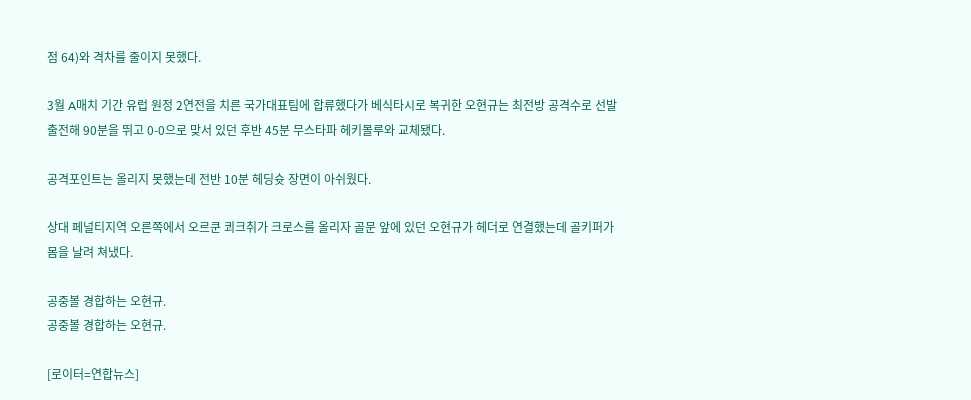점 64)와 격차를 줄이지 못했다.

3월 A매치 기간 유럽 원정 2연전을 치른 국가대표팀에 합류했다가 베식타시로 복귀한 오현규는 최전방 공격수로 선발 출전해 90분을 뛰고 0-0으로 맞서 있던 후반 45분 무스타파 헤키몰루와 교체됐다.

공격포인트는 올리지 못했는데 전반 10분 헤딩슛 장면이 아쉬웠다.

상대 페널티지역 오른쪽에서 오르쿤 쾨크취가 크로스를 올리자 골문 앞에 있던 오현규가 헤더로 연결했는데 골키퍼가 몸을 날려 쳐냈다.

공중볼 경합하는 오현규.
공중볼 경합하는 오현규.

[로이터=연합뉴스]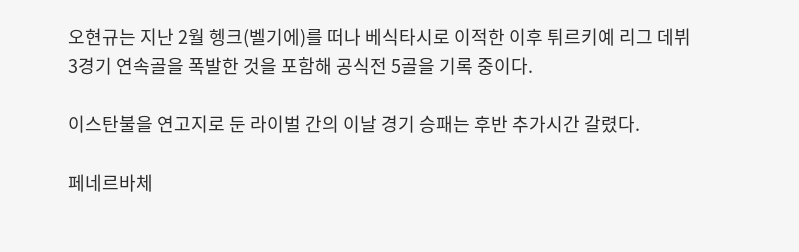오현규는 지난 2월 헹크(벨기에)를 떠나 베식타시로 이적한 이후 튀르키예 리그 데뷔 3경기 연속골을 폭발한 것을 포함해 공식전 5골을 기록 중이다.

이스탄불을 연고지로 둔 라이벌 간의 이날 경기 승패는 후반 추가시간 갈렸다.

페네르바체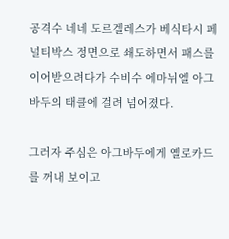공격수 네네 도르겔레스가 베식타시 페널티박스 정면으로 쇄도하면서 패스를 이어받으려다가 수비수 에마뉘엘 아그바두의 태클에 걸려 넘어졌다.

그러자 주심은 아그바두에게 옐로카드를 꺼내 보이고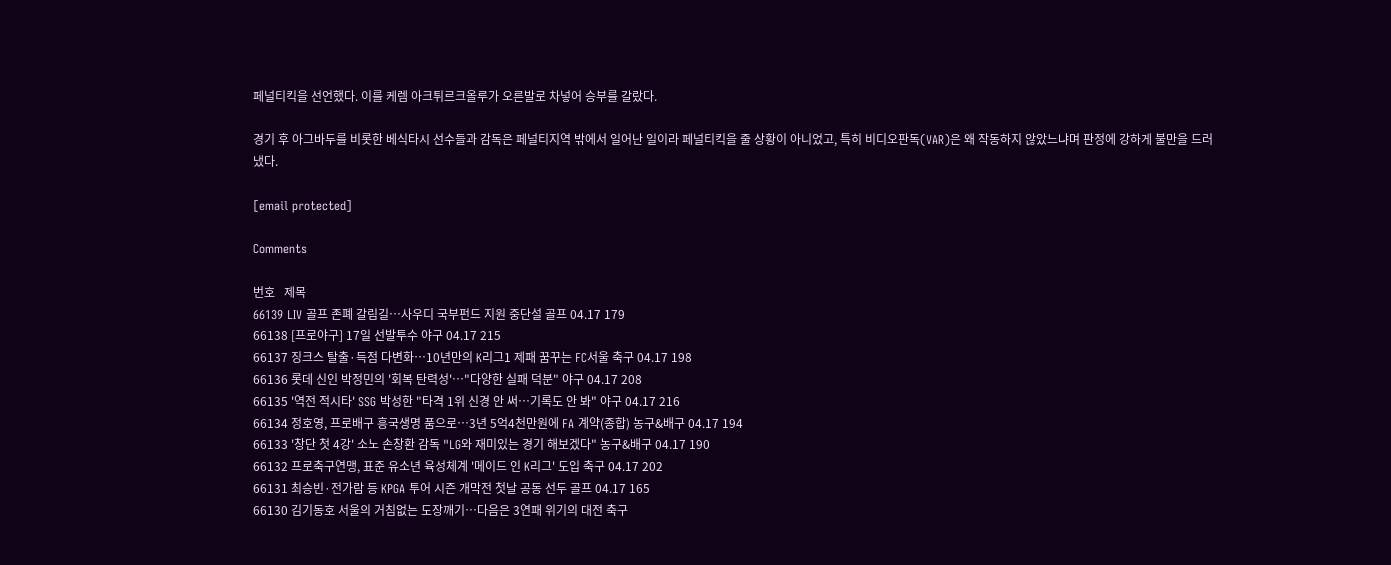페널티킥을 선언했다. 이를 케렘 아크튀르크올루가 오른발로 차넣어 승부를 갈랐다.

경기 후 아그바두를 비롯한 베식타시 선수들과 감독은 페널티지역 밖에서 일어난 일이라 페널티킥을 줄 상황이 아니었고, 특히 비디오판독(VAR)은 왜 작동하지 않았느냐며 판정에 강하게 불만을 드러냈다.

[email protected]

Comments

번호   제목
66139 LIV 골프 존폐 갈림길…사우디 국부펀드 지원 중단설 골프 04.17 179
66138 [프로야구] 17일 선발투수 야구 04.17 215
66137 징크스 탈출·득점 다변화…10년만의 K리그1 제패 꿈꾸는 FC서울 축구 04.17 198
66136 롯데 신인 박정민의 '회복 탄력성'…"다양한 실패 덕분" 야구 04.17 208
66135 '역전 적시타' SSG 박성한 "타격 1위 신경 안 써…기록도 안 봐" 야구 04.17 216
66134 정호영, 프로배구 흥국생명 품으로…3년 5억4천만원에 FA 계약(종합) 농구&배구 04.17 194
66133 '창단 첫 4강' 소노 손창환 감독 "LG와 재미있는 경기 해보겠다" 농구&배구 04.17 190
66132 프로축구연맹, 표준 유소년 육성체계 '메이드 인 K리그' 도입 축구 04.17 202
66131 최승빈·전가람 등 KPGA 투어 시즌 개막전 첫날 공동 선두 골프 04.17 165
66130 김기동호 서울의 거침없는 도장깨기…다음은 3연패 위기의 대전 축구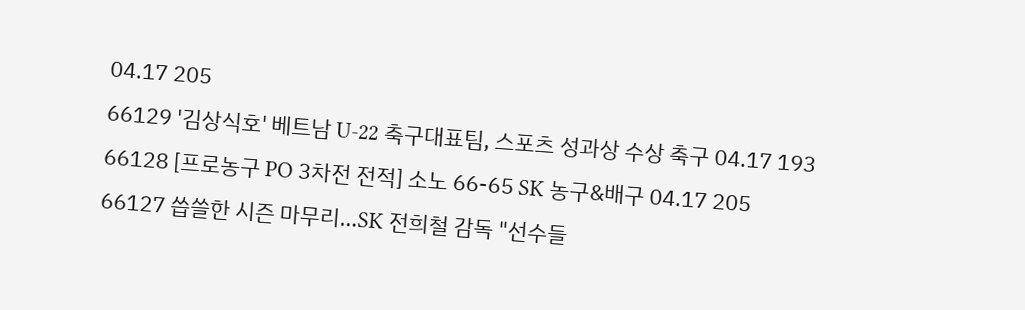04.17 205
66129 '김상식호' 베트남 U-22 축구대표팀, 스포츠 성과상 수상 축구 04.17 193
66128 [프로농구 PO 3차전 전적] 소노 66-65 SK 농구&배구 04.17 205
66127 씁쓸한 시즌 마무리…SK 전희철 감독 "선수들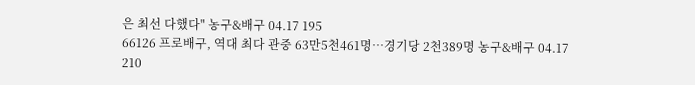은 최선 다했다" 농구&배구 04.17 195
66126 프로배구, 역대 최다 관중 63만5천461명…경기당 2천389명 농구&배구 04.17 210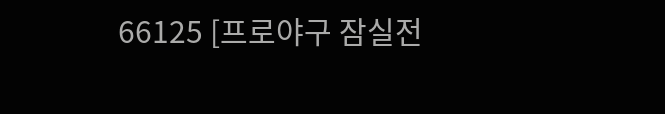66125 [프로야구 잠실전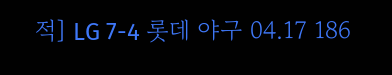적] LG 7-4 롯데 야구 04.17 186